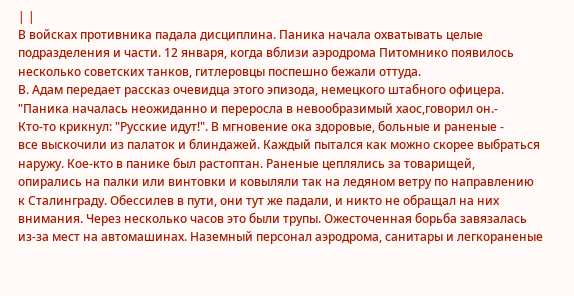| |
В войсках противника падала дисциплина. Паника начала охватывать целые
подразделения и части. 12 января, когда вблизи аэродрома Питомнико появилось
несколько советских танков, гитлеровцы поспешно бежали оттуда.
В. Адам передает рассказ очевидца этого эпизода, немецкого штабного офицера.
"Паника началась неожиданно и переросла в невообразимый хаос,говорил он.-
Кто-то крикнул: "Русские идут!". В мгновение ока здоровые, больные и раненые -
все выскочили из палаток и блиндажей. Каждый пытался как можно скорее выбраться
наружу. Кое-кто в панике был растоптан. Раненые цеплялись за товарищей,
опирались на палки или винтовки и ковыляли так на ледяном ветру по направлению
к Сталинграду. Обессилев в пути, они тут же падали, и никто не обращал на них
внимания. Через несколько часов это были трупы. Ожесточенная борьба завязалась
из-за мест на автомашинах. Наземный персонал аэродрома, санитары и легкораненые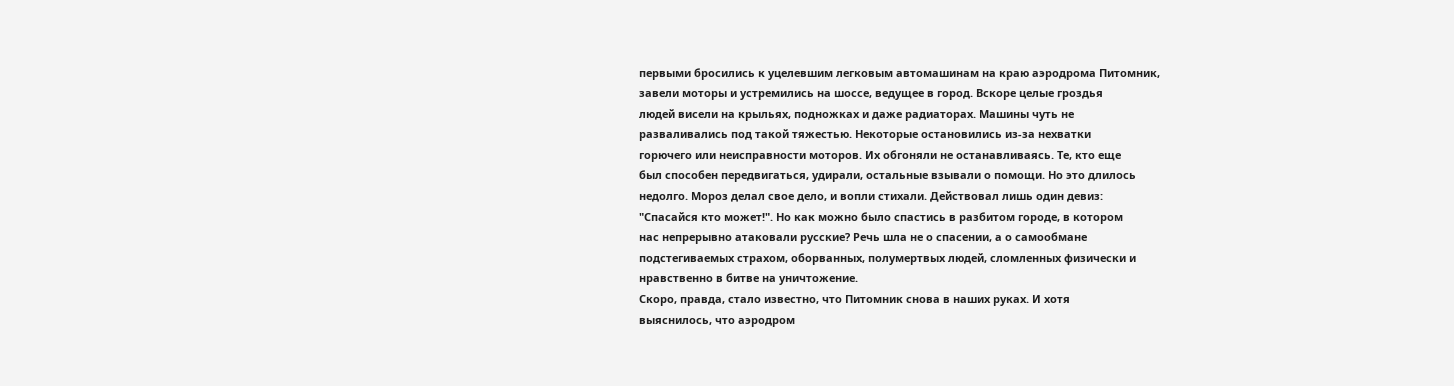первыми бросились к уцелевшим легковым автомашинам на краю аэродрома Питомник,
завели моторы и устремились на шоссе, ведущее в город. Вскоре целые гроздья
людей висели на крыльях, подножках и даже радиаторах. Машины чуть не
разваливались под такой тяжестью. Некоторые остановились из-за нехватки
горючего или неисправности моторов. Их обгоняли не останавливаясь. Те, кто еще
был способен передвигаться, удирали, остальные взывали о помощи. Но это длилось
недолго. Мороз делал свое дело, и вопли стихали. Действовал лишь один девиз:
"Спасайся кто может!". Но как можно было спастись в разбитом городе, в котором
нас непрерывно атаковали русские? Речь шла не о спасении, а о самообмане
подстегиваемых страхом, оборванных, полумертвых людей, сломленных физически и
нравственно в битве на уничтожение.
Скоро, правда, стало известно, что Питомник снова в наших руках. И хотя
выяснилось, что аэродром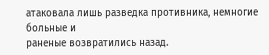атаковала лишь разведка противника, немногие больные и
раненые возвратились назад.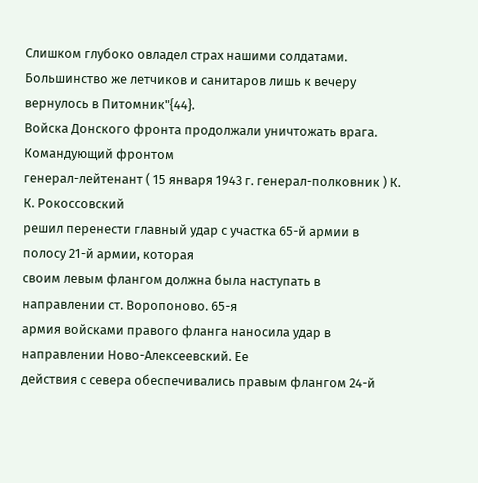Слишком глубоко овладел страх нашими солдатами.
Большинство же летчиков и санитаров лишь к вечеру вернулось в Питомник"{44}.
Войска Донского фронта продолжали уничтожать врага. Командующий фронтом
генерал-лейтенант ( 15 января 1943 г. генерал-полковник ) К. К. Рокоссовский
решил перенести главный удар с участка 65-й армии в полосу 21-й армии, которая
своим левым флангом должна была наступать в направлении ст. Воропоново. 65-я
армия войсками правого фланга наносила удар в направлении Ново-Алексеевский. Ее
действия с севера обеспечивались правым флангом 24-й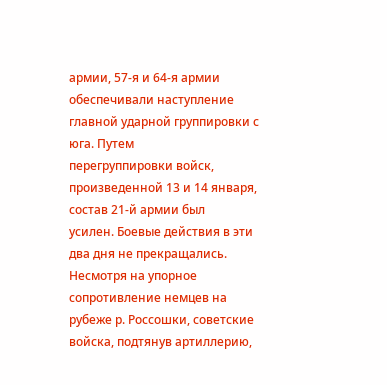армии, 57-я и 64-я армии
обеспечивали наступление главной ударной группировки с юга. Путем
перегруппировки войск, произведенной 13 и 14 января, состав 21-й армии был
усилен. Боевые действия в эти два дня не прекращались.
Несмотря на упорное сопротивление немцев на рубеже р. Россошки, советские
войска, подтянув артиллерию,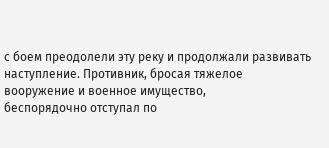с боем преодолели эту реку и продолжали развивать
наступление. Противник, бросая тяжелое вооружение и военное имущество,
беспорядочно отступал по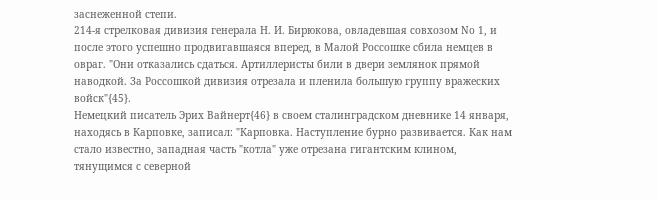заснеженной степи.
214-я стрелковая дивизия генерала Н. И. Бирюкова, овладевшая совхозом No 1, и
после этого успешно продвигавшаяся вперед, в Малой Россошке сбила немцев в
овраг. "Они отказались сдаться. Артиллеристы били в двери землянок прямой
наводкой. За Россошкой дивизия отрезала и пленила большую группу вражеских
войск"{45}.
Немецкий писатель Эрих Вайнерт{46} в своем сталинградском дневнике 14 января,
находясь в Карповке, записал: "Карповка. Наступление бурно развивается. Как нам
стало известно, западная часть "котла" уже отрезана гигантским клином,
тянущимся с северной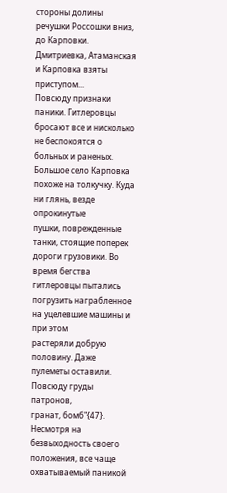стороны долины речушки Россошки вниз, до Карповки.
Дмитриевка, Атаманская и Карповка взяты приступом...
Повсюду признаки паники. Гитлеровцы бросают все и нисколько не беспокоятся о
больных и раненых.
Большое село Карповка похоже на толкучку. Куда ни глянь, везде опрокинутые
пушки, поврежденные танки, стоящие поперек дороги грузовики. Во время бегства
гитлеровцы пытались погрузить награбленное на уцелевшие машины и при этом
растеряли добрую половину. Даже пулеметы оставили. Повсюду груды патронов,
гранат, бомб"{47}.
Несмотря на безвыходность своего положения, все чаще охватываемый паникой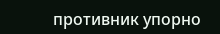противник упорно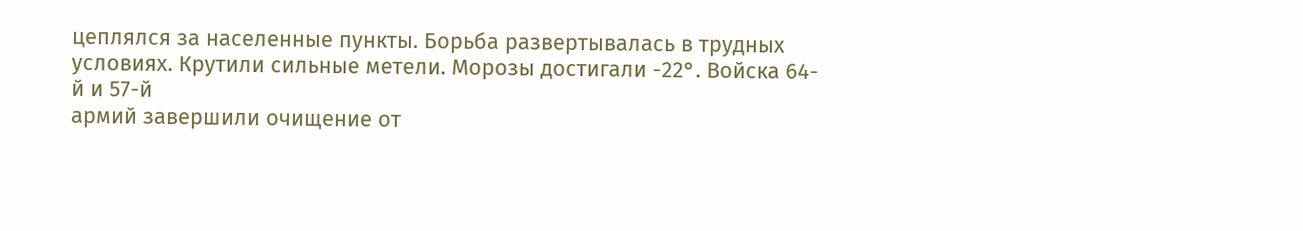цеплялся за населенные пункты. Борьба развертывалась в трудных
условиях. Крутили сильные метели. Морозы достигали -22°. Войска 64-й и 57-й
армий завершили очищение от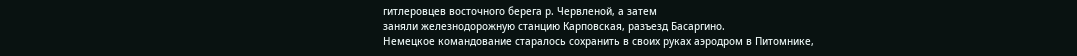гитлеровцев восточного берега р. Червленой, а затем
заняли железнодорожную станцию Карповская, разъезд Басаргино.
Немецкое командование старалось сохранить в своих руках аэродром в Питомнике,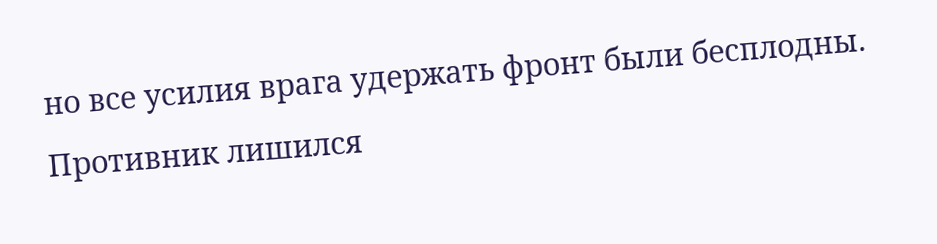но все усилия врага удержать фронт были бесплодны. Противник лишился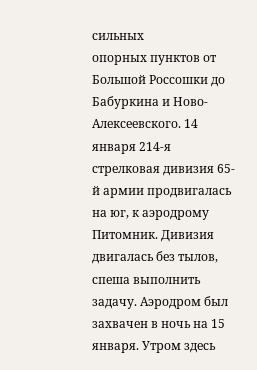сильных
опорных пунктов от Большой Россошки до Бабуркина и Ново-Алексеевского. 14
января 214-я стрелковая дивизия 65-й армии продвигалась на юг, к аэродрому
Питомник. Дивизия двигалась без тылов, спеша выполнить задачу. Аэродром был
захвачен в ночь на 15 января. Утром здесь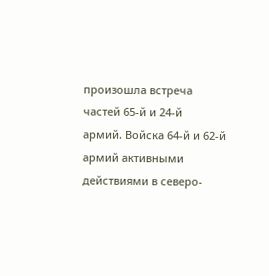произошла встреча частей 65-й и 24-й
армий. Войска 64-й и 62-й армий активными действиями в северо-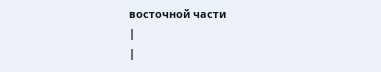восточной части
|
|